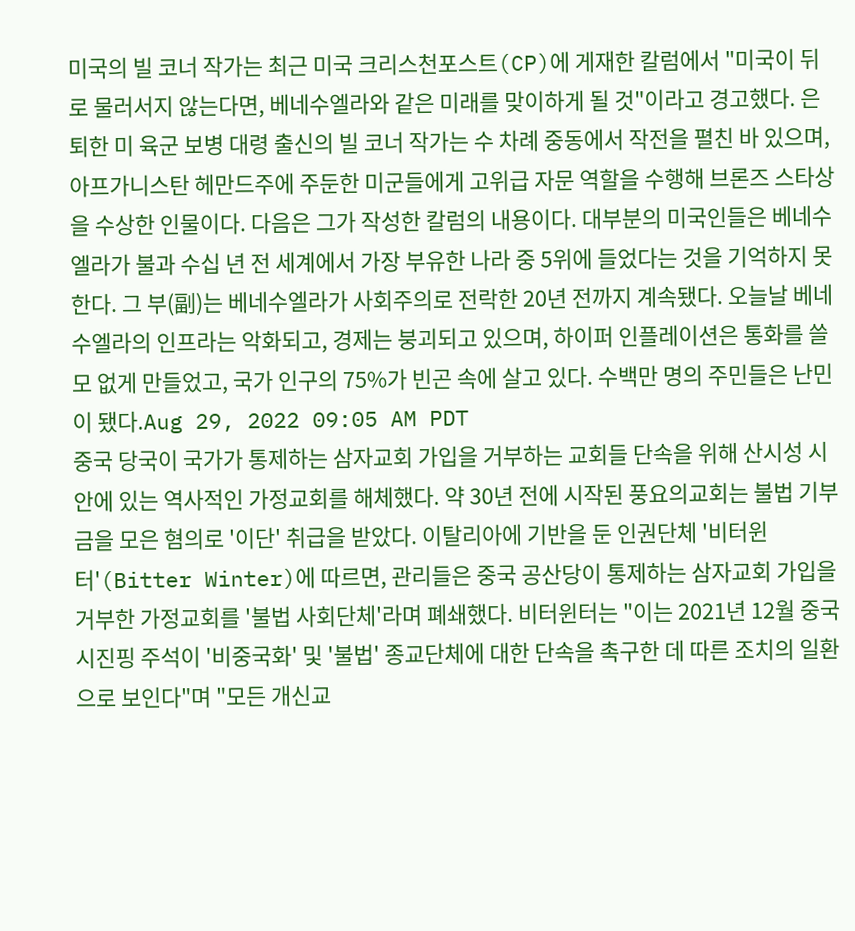미국의 빌 코너 작가는 최근 미국 크리스천포스트(CP)에 게재한 칼럼에서 "미국이 뒤로 물러서지 않는다면, 베네수엘라와 같은 미래를 맞이하게 될 것"이라고 경고했다. 은퇴한 미 육군 보병 대령 출신의 빌 코너 작가는 수 차례 중동에서 작전을 펼친 바 있으며, 아프가니스탄 헤만드주에 주둔한 미군들에게 고위급 자문 역할을 수행해 브론즈 스타상을 수상한 인물이다. 다음은 그가 작성한 칼럼의 내용이다. 대부분의 미국인들은 베네수엘라가 불과 수십 년 전 세계에서 가장 부유한 나라 중 5위에 들었다는 것을 기억하지 못한다. 그 부(副)는 베네수엘라가 사회주의로 전락한 20년 전까지 계속됐다. 오늘날 베네수엘라의 인프라는 악화되고, 경제는 붕괴되고 있으며, 하이퍼 인플레이션은 통화를 쓸모 없게 만들었고, 국가 인구의 75%가 빈곤 속에 살고 있다. 수백만 명의 주민들은 난민이 됐다.Aug 29, 2022 09:05 AM PDT
중국 당국이 국가가 통제하는 삼자교회 가입을 거부하는 교회들 단속을 위해 산시성 시안에 있는 역사적인 가정교회를 해체했다. 약 30년 전에 시작된 풍요의교회는 불법 기부금을 모은 혐의로 '이단' 취급을 받았다. 이탈리아에 기반을 둔 인권단체 '비터윈터'(Bitter Winter)에 따르면, 관리들은 중국 공산당이 통제하는 삼자교회 가입을 거부한 가정교회를 '불법 사회단체'라며 폐쇄했다. 비터윈터는 "이는 2021년 12월 중국 시진핑 주석이 '비중국화' 및 '불법' 종교단체에 대한 단속을 촉구한 데 따른 조치의 일환으로 보인다"며 "모든 개신교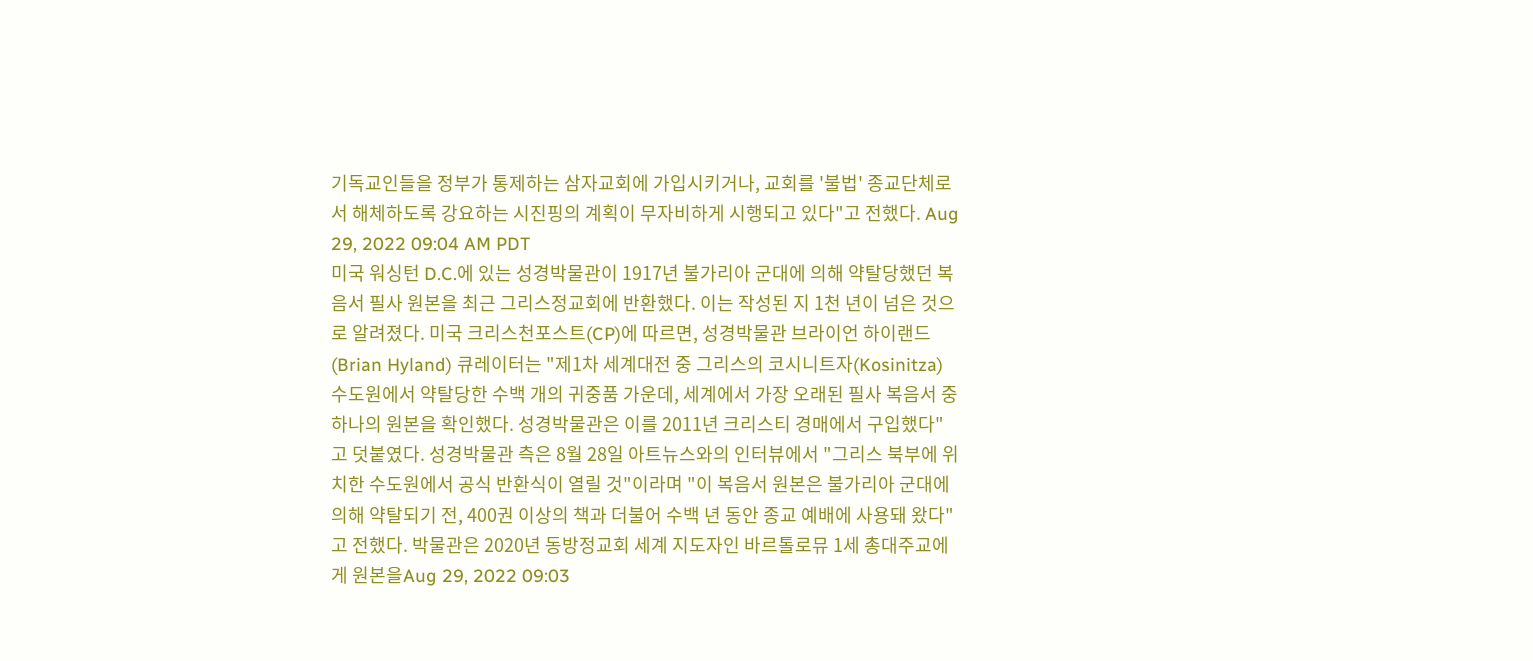기독교인들을 정부가 통제하는 삼자교회에 가입시키거나, 교회를 '불법' 종교단체로서 해체하도록 강요하는 시진핑의 계획이 무자비하게 시행되고 있다"고 전했다. Aug 29, 2022 09:04 AM PDT
미국 워싱턴 D.C.에 있는 성경박물관이 1917년 불가리아 군대에 의해 약탈당했던 복음서 필사 원본을 최근 그리스정교회에 반환했다. 이는 작성된 지 1천 년이 넘은 것으로 알려졌다. 미국 크리스천포스트(CP)에 따르면, 성경박물관 브라이언 하이랜드(Brian Hyland) 큐레이터는 "제1차 세계대전 중 그리스의 코시니트자(Kosinitza) 수도원에서 약탈당한 수백 개의 귀중품 가운데, 세계에서 가장 오래된 필사 복음서 중 하나의 원본을 확인했다. 성경박물관은 이를 2011년 크리스티 경매에서 구입했다"고 덧붙였다. 성경박물관 측은 8월 28일 아트뉴스와의 인터뷰에서 "그리스 북부에 위치한 수도원에서 공식 반환식이 열릴 것"이라며 "이 복음서 원본은 불가리아 군대에 의해 약탈되기 전, 400권 이상의 책과 더불어 수백 년 동안 종교 예배에 사용돼 왔다"고 전했다. 박물관은 2020년 동방정교회 세계 지도자인 바르톨로뮤 1세 총대주교에게 원본을Aug 29, 2022 09:03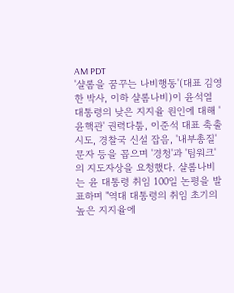AM PDT
'샬롬을 꿈꾸는 나비행동'(대표 김영한 박사, 이하 샬롬나비)이 윤석열 대통령의 낮은 지지율 원인에 대해 '윤핵관' 권력다툼, 이준석 대표 축출 시도, 경찰국 신설 잡음, '내부총질' 문자 등을 꼽으며 '경청'과 '팀워크'의 지도자상을 요청했다. 샬롬나비는 윤 대통령 취임 100일 논평을 발표하며 "역대 대통령의 취임 초기의 높은 지지율에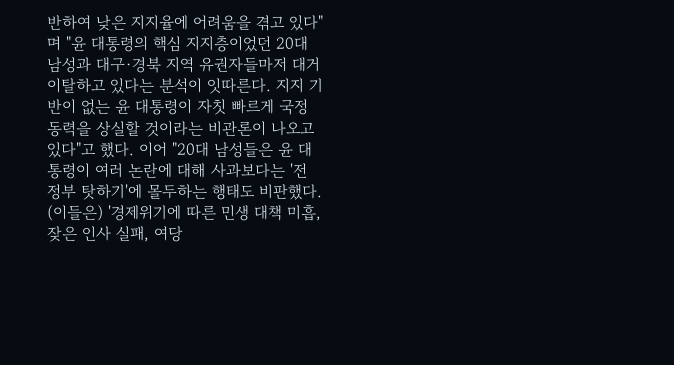반하여 낮은 지지율에 어려움을 겪고 있다"며 "윤 대통령의 핵심 지지층이었던 20대 남성과 대구·경북 지역 유권자들마저 대거 이탈하고 있다는 분석이 잇따른다. 지지 기반이 없는 윤 대통령이 자칫 빠르게 국정 동력을 상실할 것이라는 비관론이 나오고 있다"고 했다. 이어 "20대 남성들은 윤 대통령이 여러 논란에 대해 사과보다는 '전 정부 탓하기'에 몰두하는 행태도 비판했다. (이들은) '경제위기에 따른 민생 대책 미흡, 잦은 인사 실패, 여당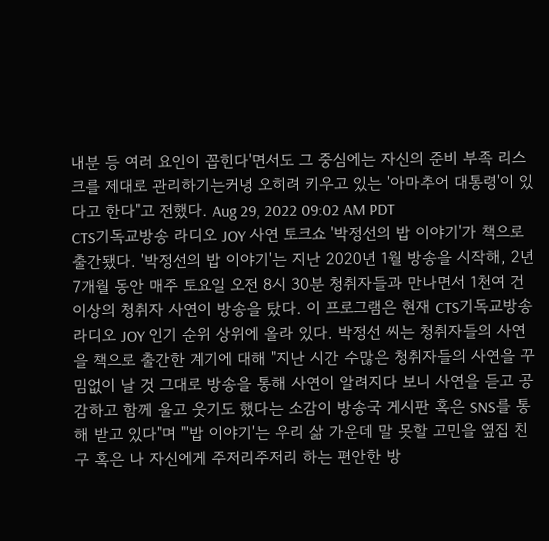내분 등 여러 요인이 꼽힌다'면서도 그 중심에는 자신의 준비 부족 리스크를 제대로 관리하기는커녕 오히려 키우고 있는 '아마추어 대통령'이 있다고 한다"고 전했다. Aug 29, 2022 09:02 AM PDT
CTS기독교방송 라디오 JOY 사연 토크쇼 '박정선의 밥 이야기'가 책으로 출간됐다. '박정선의 밥 이야기'는 지난 2020년 1월 방송을 시작해, 2년 7개월 동안 매주 토요일 오전 8시 30분 청취자들과 만나면서 1천여 건 이상의 청취자 사연이 방송을 탔다. 이 프로그램은 현재 CTS기독교방송 라디오 JOY 인기 순위 상위에 올라 있다. 박정선 씨는 청취자들의 사연을 책으로 출간한 계기에 대해 "지난 시간 수많은 청취자들의 사연을 꾸밈없이 날 것 그대로 방송을 통해 사연이 알려지다 보니 사연을 듣고 공감하고 함께 울고 웃기도 했다는 소감이 방송국 게시판 혹은 SNS를 통해 받고 있다"며 "'밥 이야기'는 우리 삶 가운데 말 못할 고민을 옆집 친구 혹은 나 자신에게 주저리주저리 하는 편안한 방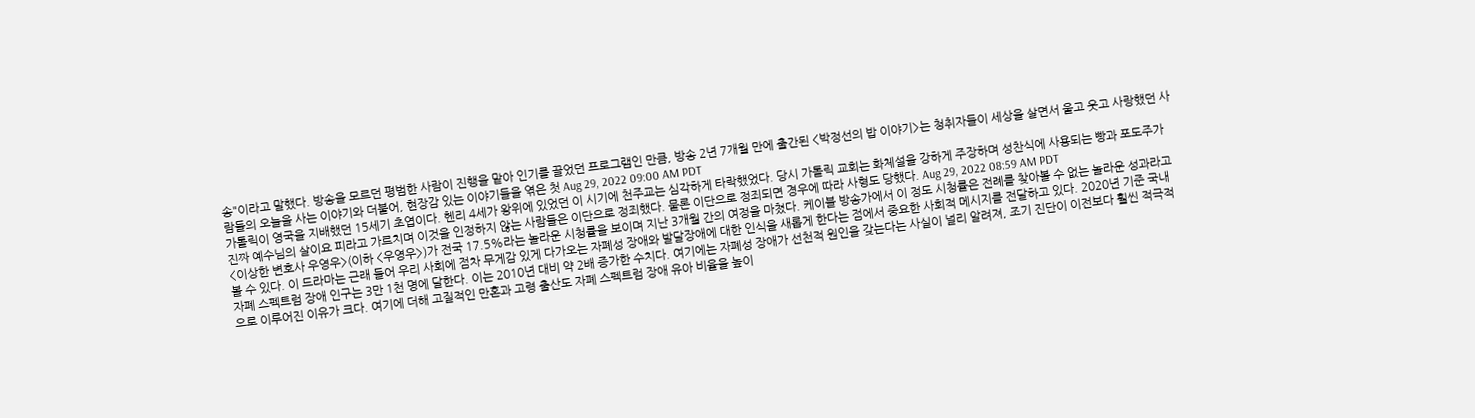송"이라고 말했다. 방송을 모르던 평범한 사람이 진행을 맡아 인기를 끌었던 프로그램인 만큼, 방송 2년 7개월 만에 출간된 <박정선의 밥 이야기>는 청취자들이 세상을 살면서 울고 웃고 사랑했던 사람들의 오늘을 사는 이야기와 더불어, 현장감 있는 이야기들을 엮은 첫 Aug 29, 2022 09:00 AM PDT
가톨릭이 영국을 지배했던 15세기 초엽이다. 헨리 4세가 왕위에 있었던 이 시기에 천주교는 심각하게 타락했었다. 당시 가톨릭 교회는 화체설을 강하게 주장하며 성찬식에 사용되는 빵과 포도주가 진짜 예수님의 살이요 피라고 가르치며 이것을 인정하지 않는 사람들은 이단으로 정죄했다. 물론 이단으로 정죄되면 경우에 따라 사형도 당했다. Aug 29, 2022 08:59 AM PDT
<이상한 변호사 우영우>(이하 <우영우>)가 전국 17.5%라는 놀라운 시청률을 보이며 지난 3개월 간의 여정을 마쳤다. 케이블 방송가에서 이 정도 시청률은 전례를 찾아볼 수 없는 놀라운 성과라고 볼 수 있다. 이 드라마는 근래 들어 우리 사회에 점차 무게감 있게 다가오는 자폐성 장애와 발달장애에 대한 인식을 새롭게 한다는 점에서 중요한 사회적 메시지를 전달하고 있다. 2020년 기준 국내 자폐 스펙트럼 장애 인구는 3만 1천 명에 달한다. 이는 2010년 대비 약 2배 증가한 수치다. 여기에는 자폐성 장애가 선천적 원인을 갖는다는 사실이 널리 알려져, 조기 진단이 이전보다 훨씬 적극적으로 이루어진 이유가 크다. 여기에 더해 고질적인 만혼과 고령 출산도 자폐 스펙트럼 장애 유아 비율을 높이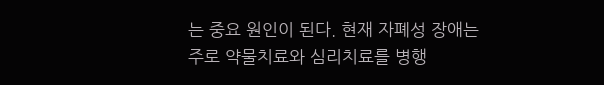는 중요 원인이 된다. 현재 자폐성 장애는 주로 약물치료와 심리치료를 병행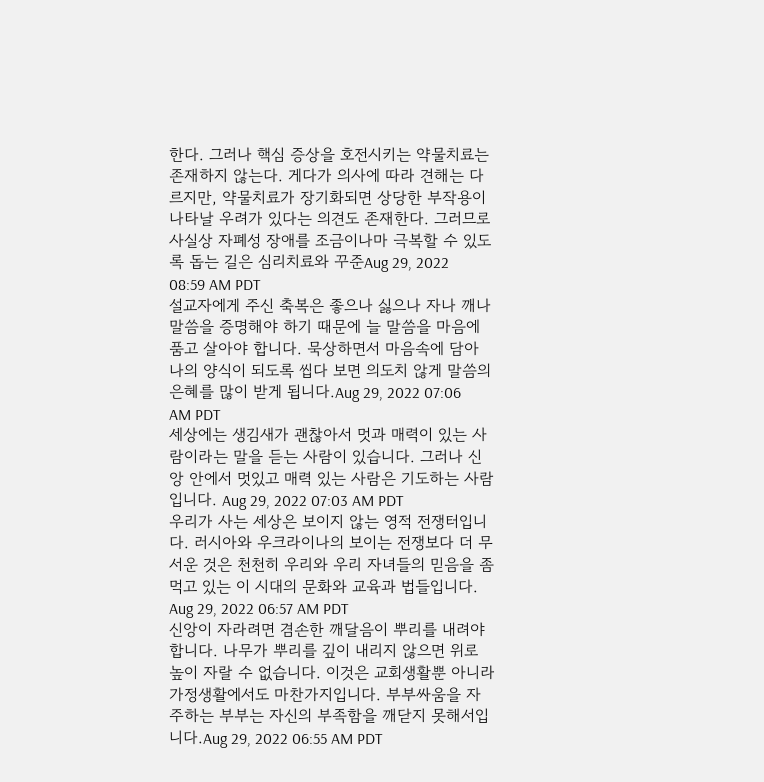한다. 그러나 핵심 증상을 호전시키는 약물치료는 존재하지 않는다. 게다가 의사에 따라 견해는 다르지만, 약물치료가 장기화되면 상당한 부작용이 나타날 우려가 있다는 의견도 존재한다. 그러므로 사실상 자폐성 장애를 조금이나마 극복할 수 있도록 돕는 길은 심리치료와 꾸준Aug 29, 2022 08:59 AM PDT
설교자에게 주신 축복은 좋으나 싫으나 자나 깨나 말씀을 증명해야 하기 때문에 늘 말씀을 마음에 품고 살아야 합니다. 묵상하면서 마음속에 담아 나의 양식이 되도록 씹다 보면 의도치 않게 말씀의 은혜를 많이 받게 됩니다.Aug 29, 2022 07:06 AM PDT
세상에는 생김새가 괜찮아서 멋과 매력이 있는 사람이라는 말을 듣는 사람이 있습니다. 그러나 신앙 안에서 멋있고 매력 있는 사람은 기도하는 사람입니다. Aug 29, 2022 07:03 AM PDT
우리가 사는 세상은 보이지 않는 영적 전쟁터입니다. 러시아와 우크라이나의 보이는 전쟁보다 더 무서운 것은 천천히 우리와 우리 자녀들의 믿음을 좀 먹고 있는 이 시대의 문화와 교육과 법들입니다. Aug 29, 2022 06:57 AM PDT
신앙이 자라려면 겸손한 깨달음이 뿌리를 내려야 합니다. 나무가 뿌리를 깊이 내리지 않으면 위로 높이 자랄 수 없습니다. 이것은 교회생활뿐 아니라 가정생활에서도 마찬가지입니다. 부부싸움을 자주하는 부부는 자신의 부족함을 깨닫지 못해서입니다.Aug 29, 2022 06:55 AM PDT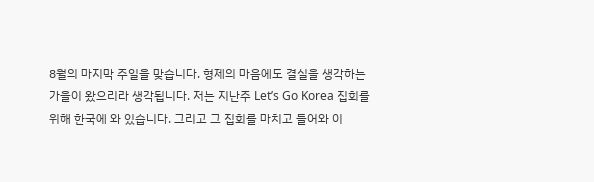8월의 마지막 주일을 맞습니다. 형제의 마음에도 결실을 생각하는 가을이 왔으리라 생각됩니다. 저는 지난주 Let’s Go Korea 집회를 위해 한국에 와 있습니다. 그리고 그 집회를 마치고 들어와 이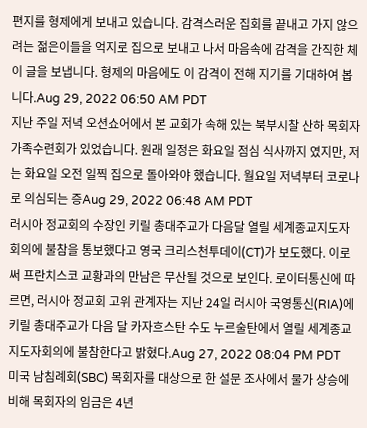편지를 형제에게 보내고 있습니다. 감격스러운 집회를 끝내고 가지 않으려는 젊은이들을 억지로 집으로 보내고 나서 마음속에 감격을 간직한 체 이 글을 보냅니다. 형제의 마음에도 이 감격이 전해 지기를 기대하여 봅니다.Aug 29, 2022 06:50 AM PDT
지난 주일 저녁 오션쇼어에서 본 교회가 속해 있는 북부시찰 산하 목회자 가족수련회가 있었습니다. 원래 일정은 화요일 점심 식사까지 였지만, 저는 화요일 오전 일찍 집으로 돌아와야 했습니다. 월요일 저녁부터 코로나로 의심되는 증Aug 29, 2022 06:48 AM PDT
러시아 정교회의 수장인 키릴 총대주교가 다음달 열릴 세계종교지도자회의에 불참을 통보했다고 영국 크리스천투데이(CT)가 보도했다. 이로써 프란치스코 교황과의 만남은 무산될 것으로 보인다. 로이터통신에 따르면, 러시아 정교회 고위 관계자는 지난 24일 러시아 국영통신(RIA)에 키릴 총대주교가 다음 달 카자흐스탄 수도 누르술탄에서 열릴 세계종교지도자회의에 불참한다고 밝혔다.Aug 27, 2022 08:04 PM PDT
미국 남침례회(SBC) 목회자를 대상으로 한 설문 조사에서 물가 상승에 비해 목회자의 임금은 4년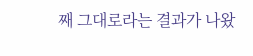째 그대로라는 결과가 나왔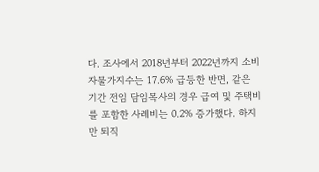다. 조사에서 2018년부터 2022년까지 소비자물가지수는 17.6% 급등한 반면, 같은 기간 전임 담임목사의 경우 급여 및 주택비를 포함한 사례비는 0.2% 증가했다. 하지만 퇴직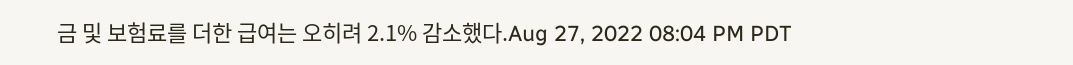금 및 보험료를 더한 급여는 오히려 2.1% 감소했다.Aug 27, 2022 08:04 PM PDT